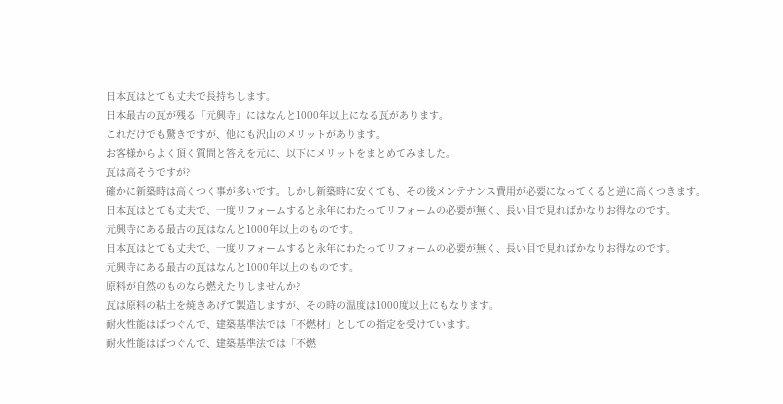日本瓦はとても丈夫で長持ちします。
日本最古の瓦が残る「元興寺」にはなんと1000年以上になる瓦があります。
これだけでも驚きですが、他にも沢山のメリットがあります。
お客様からよく頂く質問と答えを元に、以下にメリットをまとめてみました。
瓦は高そうですが?
確かに新築時は高くつく事が多いです。しかし新築時に安くても、その後メンテナンス費用が必要になってくると逆に高くつきます。
日本瓦はとても丈夫で、一度リフォームすると永年にわたってリフォームの必要が無く、長い目で見ればかなりお得なのです。
元興寺にある最古の瓦はなんと1000年以上のものです。
日本瓦はとても丈夫で、一度リフォームすると永年にわたってリフォームの必要が無く、長い目で見ればかなりお得なのです。
元興寺にある最古の瓦はなんと1000年以上のものです。
原料が自然のものなら燃えたりしませんか?
瓦は原料の粘土を焼きあげて製造しますが、その時の温度は1000度以上にもなります。
耐火性能はばつぐんで、建築基準法では「不燃材」としての指定を受けています。
耐火性能はばつぐんで、建築基準法では「不燃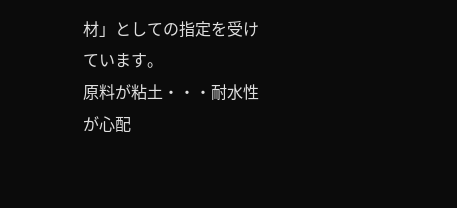材」としての指定を受けています。
原料が粘土・・・耐水性が心配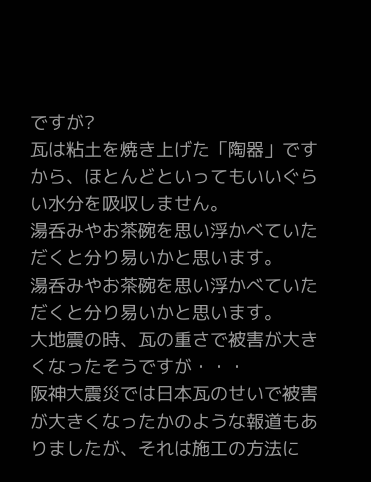ですが?
瓦は粘土を焼き上げた「陶器」ですから、ほとんどといってもいいぐらい水分を吸収しません。
湯呑みやお茶碗を思い浮かべていただくと分り易いかと思います。
湯呑みやお茶碗を思い浮かべていただくと分り易いかと思います。
大地震の時、瓦の重さで被害が大きくなったそうですが・・・
阪神大震災では日本瓦のせいで被害が大きくなったかのような報道もありましたが、それは施工の方法に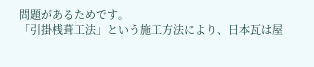問題があるためです。
「引掛桟葺工法」という施工方法により、日本瓦は屋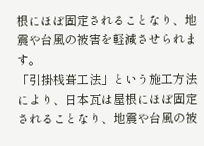根にほぼ固定されることなり、地震や台風の被害を軽減させられます。
「引掛桟葺工法」という施工方法により、日本瓦は屋根にほぼ固定されることなり、地震や台風の被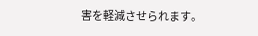害を軽減させられます。